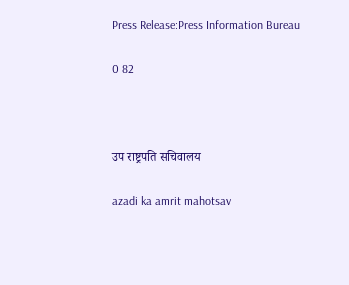Press Release:Press Information Bureau

0 82



उप राष्ट्रपति सचिवालय

azadi ka amrit mahotsav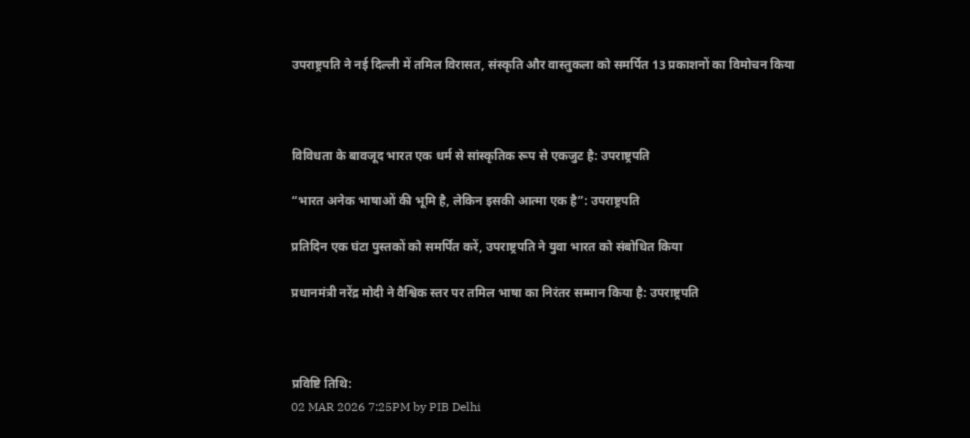उपराष्ट्रपति ने नई दिल्ली में तमिल विरासत, संस्कृति और वास्तुकला को समर्पित 13 प्रकाशनों का विमोचन किया



विविधता के बावजूद भारत एक धर्म से सांस्कृतिक रूप से एकजुट है: उपराष्ट्रपति

“भारत अनेक भाषाओं की भूमि है, लेकिन इसकी आत्मा एक है”: उपराष्ट्रपति

प्रतिदिन एक घंटा पुस्तकों को समर्पित करें, उपराष्ट्रपति ने युवा भारत को संबोधित किया

प्रधानमंत्री नरेंद्र मोदी ने वैश्विक स्तर पर तमिल भाषा का निरंतर सम्मान किया है: उपराष्ट्रपति



प्रविष्टि तिथि:
02 MAR 2026 7:25PM by PIB Delhi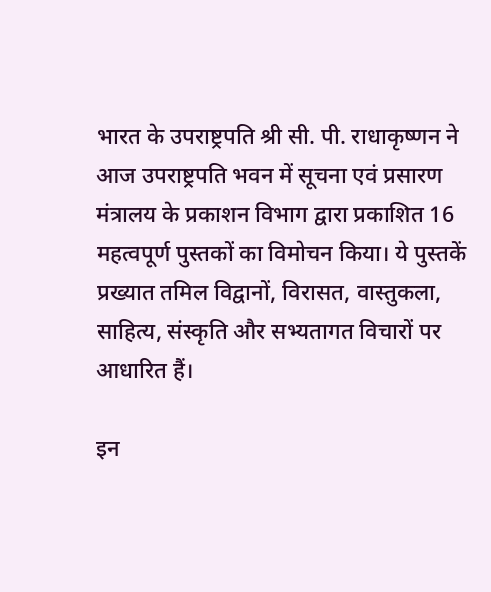भारत के उपराष्ट्रपति श्री सी. पी. राधाकृष्णन ने आज उपराष्ट्रपति भवन में सूचना एवं प्रसारण मंत्रालय के प्रकाशन विभाग द्वारा प्रकाशित 16 महत्वपूर्ण पुस्तकों का विमोचन किया। ये पुस्तकें प्रख्यात तमिल विद्वानों, विरासत, वास्तुकला, साहित्य, संस्कृति और सभ्यतागत विचारों पर आधारित हैं।

इन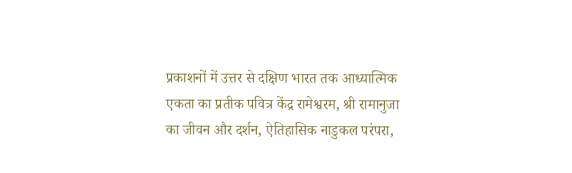प्रकाशनों में उत्तर से दक्षिण भारत तक आध्यात्मिक एकता का प्रतीक पवित्र केंद्र रामेश्वरम, श्री रामानुजा का जीवन और दर्शन, ऐतिहासिक नाडुकल परंपरा,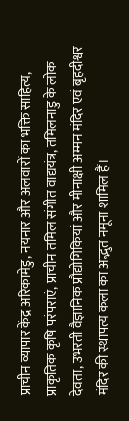प्राचीन व्यापार केंद्र अरिकामेडु, नयनार और अलवारों का भक्ति साहित्य, प्राकृतिक कृषि परंपराएं, प्राचीन तमिल संगीत वाद्ययंत्र, तमिलनाडु के लोक देवता, उभरती वैज्ञानिक प्रौद्योगिकियां और मीनाक्षी अम्मन मंदिर एवं बृहदीश्वर मंदिर की स्थापत्य कला का अद्भुत नमूना शामिल हैं।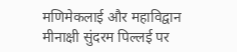मणिमेकलाई और महाविद्वान मीनाक्षी सुंदरम पिल्लई पर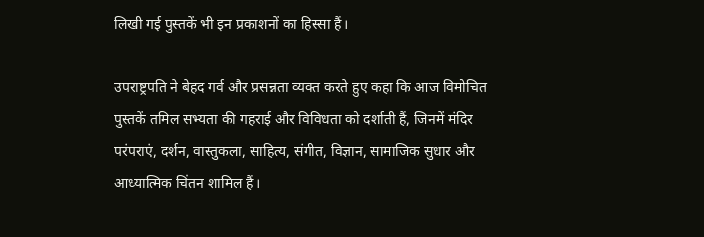लिखी गई पुस्तकें भी इन प्रकाशनों का हिस्सा हैं।

उपराष्ट्रपति ने बेहद गर्व और प्रसन्नता व्यक्त करते हुए कहा कि आज विमोचित पुस्तकें तमिल सभ्यता की गहराई और विविधता को दर्शाती हैं, जिनमें मंदिर परंपराएं, दर्शन, वास्तुकला, साहित्य, संगीत, विज्ञान, सामाजिक सुधार और आध्यात्मिक चिंतन शामिल हैं।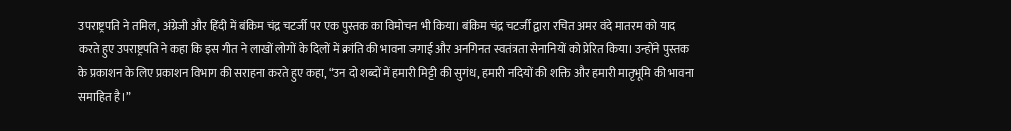उपराष्ट्रपति ने तमिल, अंग्रेजी और हिंदी में बंकिम चंद्र चटर्जी पर एक पुस्तक का विमोचन भी किया। बंकिम चंद्र चटर्जी द्वारा रचित अमर वंदे मातरम को याद करते हुए उपराष्ट्रपति ने कहा कि इस गीत ने लाखों लोगों के दिलों में क्रांति की भावना जगाई और अनगिनत स्वतंत्रता सेनानियों को प्रेरित किया। उन्होंने पुस्तक के प्रकाशन के लिए प्रकाशन विभाग की सराहना करते हुए कहा, “उन दो शब्दों में हमारी मिट्टी की सुगंध, हमारी नदियों की शक्ति और हमारी मातृभूमि की भावना समाहित है।”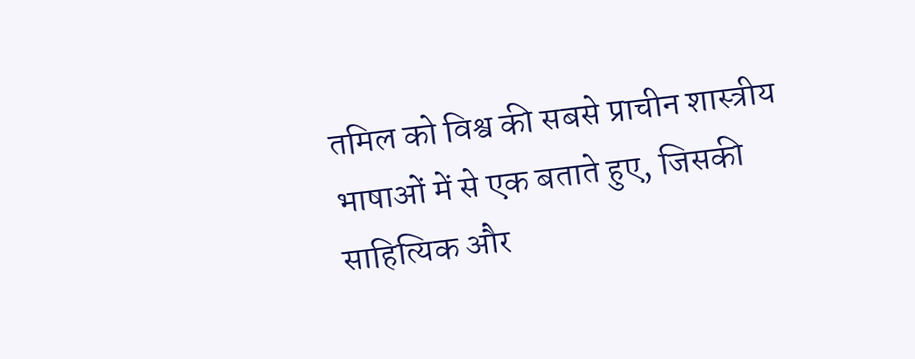तमिल को विश्व की सबसे प्राचीन शास्त्रीय भाषाओं में से एक बताते हुए, जिसकी साहित्यिक और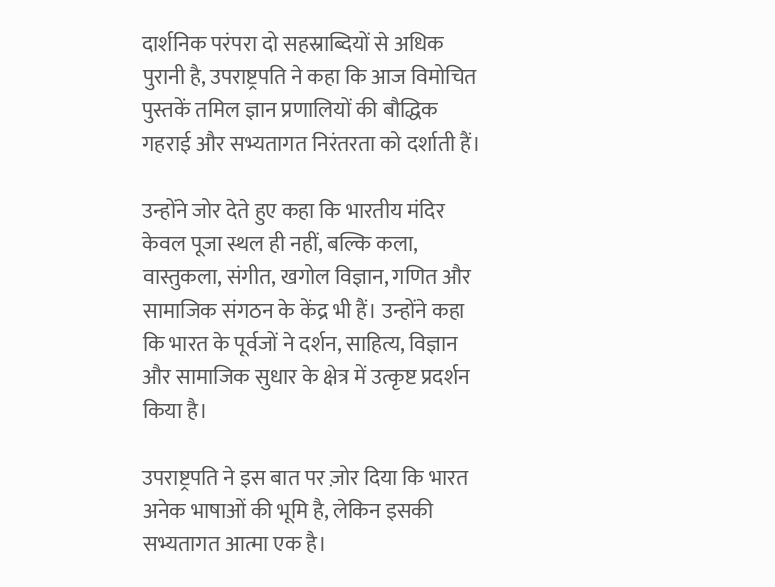दार्शनिक परंपरा दो सहस्राब्दियों से अधिक पुरानी है, उपराष्ट्रपति ने कहा कि आज विमोचित पुस्तकें तमिल ज्ञान प्रणालियों की बौद्धिक गहराई और सभ्यतागत निरंतरता को दर्शाती हैं।

उन्होंने जोर देते हुए कहा कि भारतीय मंदिर केवल पूजा स्थल ही नहीं, बल्कि कला, वास्तुकला, संगीत, खगोल विज्ञान, गणित और सामाजिक संगठन के केंद्र भी हैं। उन्होंने कहा कि भारत के पूर्वजों ने दर्शन, साहित्य, विज्ञान और सामाजिक सुधार के क्षेत्र में उत्कृष्ट प्रदर्शन किया है।

उपराष्ट्रपति ने इस बात पर ज़ोर दिया कि भारत अनेक भाषाओं की भूमि है, लेकिन इसकी सभ्यतागत आत्मा एक है।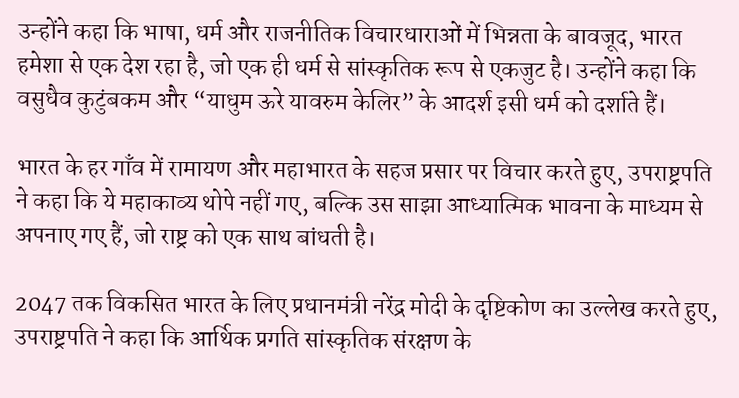उन्होंने कहा कि भाषा, धर्म और राजनीतिक विचारधाराओं में भिन्नता के बावजूद, भारत हमेशा से एक देश रहा है, जो एक ही धर्म से सांस्कृतिक रूप से एकजुट है। उन्होंने कहा कि वसुधैव कुटुंबकम और “याधुम ऊरे यावरुम केलिर” के आदर्श इसी धर्म को दर्शाते हैं।

भारत के हर गाँव में रामायण और महाभारत के सहज प्रसार पर विचार करते हुए, उपराष्ट्रपति ने कहा कि ये महाकाव्य थोपे नहीं गए, बल्कि उस साझा आध्यात्मिक भावना के माध्यम से अपनाए गए हैं, जो राष्ट्र को एक साथ बांधती है।

2047 तक विकसित भारत के लिए प्रधानमंत्री नरेंद्र मोदी के दृष्टिकोण का उल्लेख करते हुए, उपराष्ट्रपति ने कहा कि आर्थिक प्रगति सांस्कृतिक संरक्षण के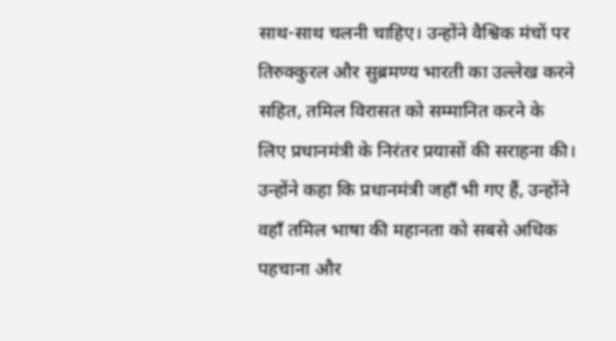साथ-साथ चलनी चाहिए। उन्होंने वैश्विक मंचों पर तिरुक्कुरल और सुब्रमण्य भारती का उल्लेख करने सहित, तमिल विरासत को सम्मानित करने के लिए प्रधानमंत्री के निरंतर प्रयासों की सराहना की। उन्होंने कहा कि प्रधानमंत्री जहाँ भी गए हैं, उन्होंने वहाँ तमिल भाषा की महानता को सबसे अधिक पहचाना और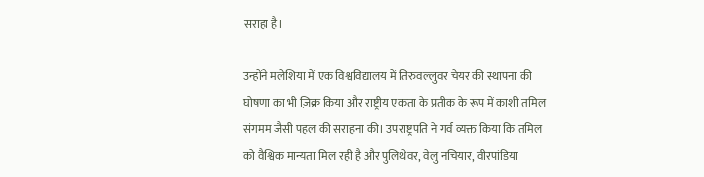सराहा है।

उन्होंने मलेशिया में एक विश्वविद्यालय में तिरुवल्लुवर चेयर की स्थापना की घोषणा का भी ज़िक्र किया और राष्ट्रीय एकता के प्रतीक के रूप में काशी तमिल संगमम जैसी पहल की सराहना की। उपराष्ट्रपति ने गर्व व्यक्त किया कि तमिल को वैश्विक मान्यता मिल रही है और पुलिथेवर, वेलु नचियार, वीरपांडिया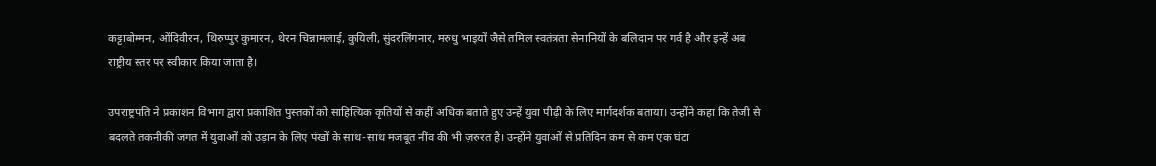कट्टाबोम्मन, ओंदिवीरन, थिरुप्पुर कुमारन, थेरन चिन्नामलाई, कुयिली, सुंदरलिंगनार, मरुधु भाइयों जैसे तमिल स्वतंत्रता सेनानियों के बलिदान पर गर्व है और इन्हें अब राष्ट्रीय स्तर पर स्वीकार किया जाता है।

उपराष्ट्रपति ने प्रकाशन विभाग द्वारा प्रकाशित पुस्तकों को साहित्यिक कृतियों से कहीं अधिक बताते हुए उन्हें युवा पीढ़ी के लिए मार्गदर्शक बताया। उन्होंने कहा कि तेजी से बदलते तकनीकी जगत में युवाओं को उड़ान के लिए पंखों के साथ-साथ मजबूत नींव की भी ज़रुरत है। उन्होंने युवाओं से प्रतिदिन कम से कम एक घंटा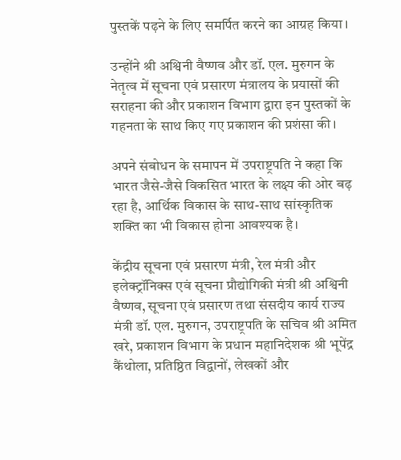पुस्तकें पढ़ने के लिए समर्पित करने का आग्रह किया।

उन्होंने श्री अश्विनी वैष्णव और डॉ. एल. मुरुगन के नेतृत्व में सूचना एवं प्रसारण मंत्रालय के प्रयासों की सराहना की और प्रकाशन विभाग द्वारा इन पुस्तकों के गहनता के साथ किए गए प्रकाशन की प्रशंसा की।

अपने संबोधन के समापन में उपराष्ट्रपति ने कहा कि भारत जैसे-जैसे विकसित भारत के लक्ष्य की ओर बढ़ रहा है, आर्थिक विकास के साथ-साथ सांस्कृतिक शक्ति का भी विकास होना आवश्यक है।

केंद्रीय सूचना एवं प्रसारण मंत्री, रेल मंत्री और इलेक्ट्रॉनिक्स एवं सूचना प्रौद्योगिकी मंत्री श्री अश्विनी वैष्णव, सूचना एवं प्रसारण तथा संसदीय कार्य राज्य मंत्री डॉ. एल. मुरुगन, उपराष्ट्रपति के सचिव श्री अमित खरे, प्रकाशन विभाग के प्रधान महानिदेशक श्री भूपेंद्र कैंथोला, प्रतिष्ठित विद्वानों, लेखकों और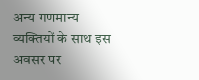अन्य गणमान्य व्यक्तियों के साथ इस अवसर पर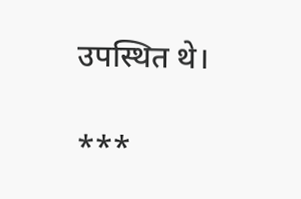उपस्थित थे।

***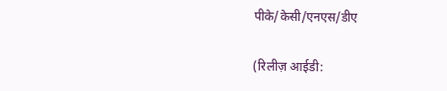पीके/केसी/एनएस/डीए

(रिलीज़ आईडी: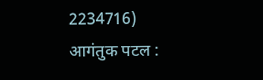2234716)
आगंतुक पटल :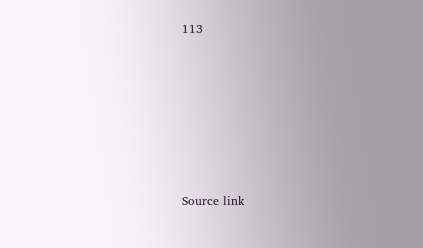113







Source link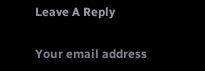Leave A Reply

Your email address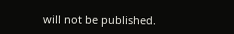will not be published.